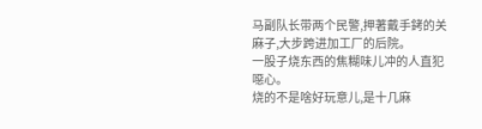马副队长带两个民警,押著戴手銬的关麻子,大步跨进加工厂的后院。
一股子烧东西的焦糊味儿冲的人直犯噁心。
烧的不是啥好玩意儿,是十几麻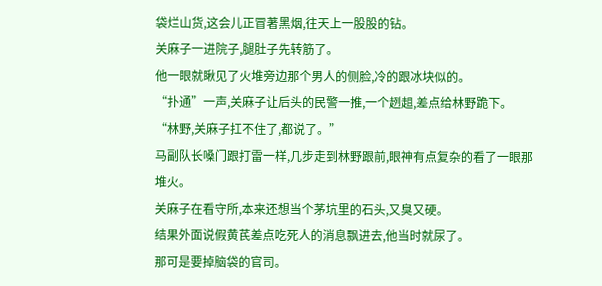袋烂山货,这会儿正冒著黑烟,往天上一股股的钻。
关麻子一进院子,腿肚子先转筋了。
他一眼就瞅见了火堆旁边那个男人的侧脸,冷的跟冰块似的。
“扑通”一声,关麻子让后头的民警一推,一个趔趄,差点给林野跪下。
“林野,关麻子扛不住了,都说了。”
马副队长嗓门跟打雷一样,几步走到林野跟前,眼神有点复杂的看了一眼那堆火。
关麻子在看守所,本来还想当个茅坑里的石头,又臭又硬。
结果外面说假黄芪差点吃死人的消息飘进去,他当时就尿了。
那可是要掉脑袋的官司。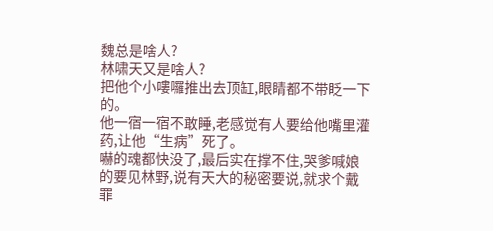魏总是啥人?
林啸天又是啥人?
把他个小嘍囉推出去顶缸,眼睛都不带眨一下的。
他一宿一宿不敢睡,老感觉有人要给他嘴里灌药,让他“生病”死了。
嚇的魂都快没了,最后实在撑不住,哭爹喊娘的要见林野,说有天大的秘密要说,就求个戴罪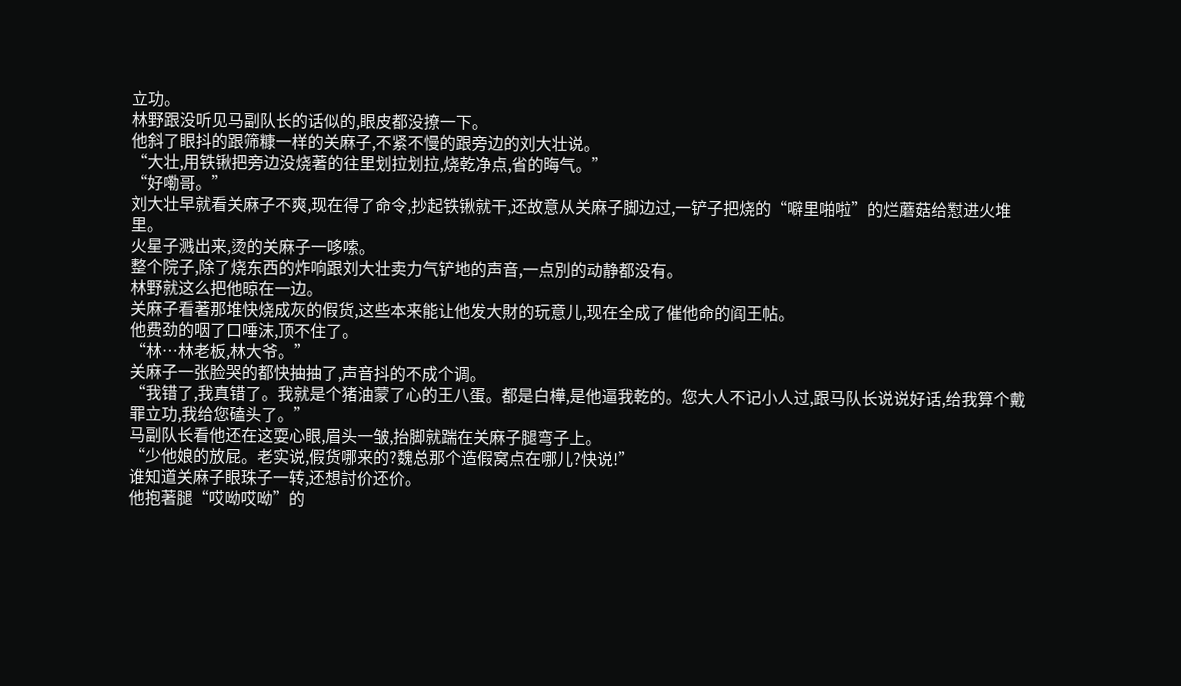立功。
林野跟没听见马副队长的话似的,眼皮都没撩一下。
他斜了眼抖的跟筛糠一样的关麻子,不紧不慢的跟旁边的刘大壮说。
“大壮,用铁锹把旁边没烧著的往里划拉划拉,烧乾净点,省的晦气。”
“好嘞哥。”
刘大壮早就看关麻子不爽,现在得了命令,抄起铁锹就干,还故意从关麻子脚边过,一铲子把烧的“噼里啪啦”的烂蘑菇给懟进火堆里。
火星子溅出来,烫的关麻子一哆嗦。
整个院子,除了烧东西的炸响跟刘大壮卖力气铲地的声音,一点別的动静都没有。
林野就这么把他晾在一边。
关麻子看著那堆快烧成灰的假货,这些本来能让他发大財的玩意儿,现在全成了催他命的阎王帖。
他费劲的咽了口唾沫,顶不住了。
“林…林老板,林大爷。”
关麻子一张脸哭的都快抽抽了,声音抖的不成个调。
“我错了,我真错了。我就是个猪油蒙了心的王八蛋。都是白樺,是他逼我乾的。您大人不记小人过,跟马队长说说好话,给我算个戴罪立功,我给您磕头了。”
马副队长看他还在这耍心眼,眉头一皱,抬脚就踹在关麻子腿弯子上。
“少他娘的放屁。老实说,假货哪来的?魏总那个造假窝点在哪儿?快说!”
谁知道关麻子眼珠子一转,还想討价还价。
他抱著腿“哎呦哎呦”的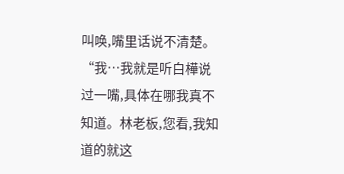叫唤,嘴里话说不清楚。
“我…我就是听白樺说过一嘴,具体在哪我真不知道。林老板,您看,我知道的就这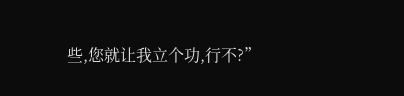些,您就让我立个功,行不?”